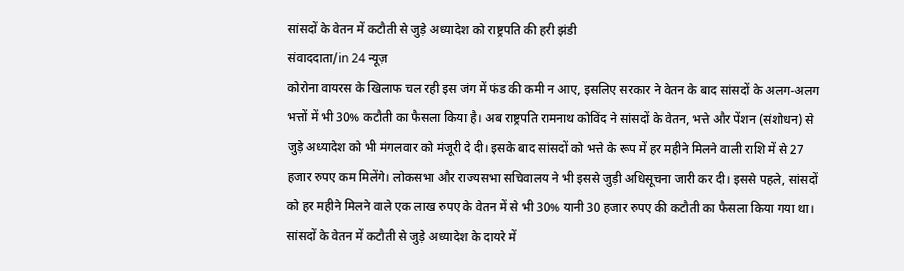सांसदों के वेतन में कटौती से जुड़े अध्यादेश को राष्ट्रपति की हरी झंडी
संवाददाता/in 24 न्यूज़
कोरोना वायरस के खिलाफ चल रही इस जंग में फंड की कमी न आए, इसलिए सरकार ने वेतन के बाद सांसदों के अलग-अलग भत्तों में भी 30% कटौती का फैसला किया है। अब राष्ट्रपति रामनाथ कोविंद ने सांसदों के वेतन, भत्ते और पेंशन (संशोधन) से जुड़े अध्यादेश को भी मंगलवार को मंजूरी दे दी। इसके बाद सांसदों को भत्ते के रूप में हर महीने मिलने वाली राशि में से 27 हजार रुपए कम मिलेंगे। लोकसभा और राज्यसभा सचिवालय ने भी इससे जुड़ी अधिसूचना जारी कर दी। इससे पहले, सांसदों को हर महीने मिलने वाले एक लाख रुपए के वेतन में से भी 30% यानी 30 हजार रुपए की कटौती का फैसला किया गया था। सांसदों के वेतन में कटौती से जुड़े अध्यादेश के दायरे में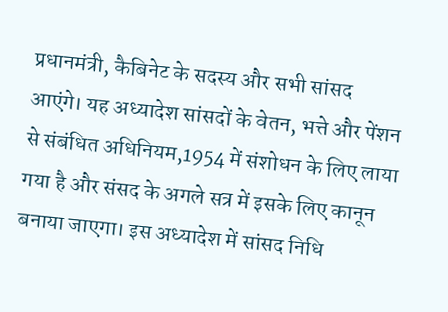प्रधानमंत्री, कैबिनेट के सदस्य और सभी सांसद आएंगे। यह अध्यादेश सांसदों के वेतन, भत्ते और पेंशन से संबंधित अधिनियम,1954 में संशोधन के लिए लाया गया है और संसद के अगले सत्र में इसके लिए कानून बनाया जाएगा। इस अध्यादेश में सांसद निधि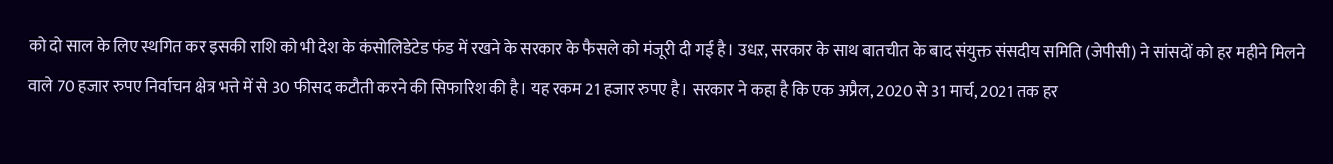को दो साल के लिए स्थगित कर इसकी राशि को भी देश के कंसोलिडेटेड फंड में रखने के सरकार के फैसले को मंजूरी दी गई है। उधऱ, सरकार के साथ बातचीत के बाद संयुक्त संसदीय समिति (जेपीसी) ने सांसदों को हर महीने मिलने वाले 70 हजार रुपए निर्वाचन क्षेत्र भत्ते में से 30 फीसद कटौती करने की सिफारिश की है। यह रकम 21 हजार रुपए है। सरकार ने कहा है कि एक अप्रैल, 2020 से 31 मार्च, 2021 तक हर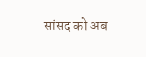सांसद को अब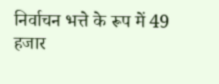निर्वाचन भत्ते के रूप में 49 हजार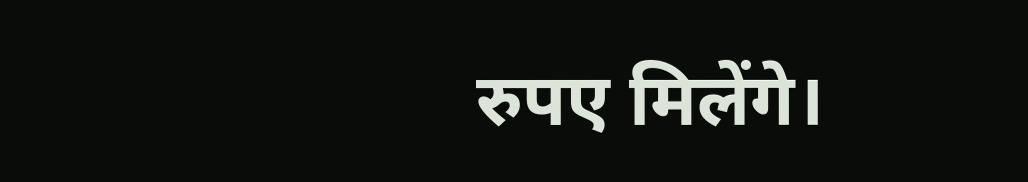रुपए मिलेंगे।